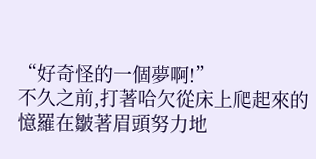“好奇怪的一個夢啊!”
不久之前,打著哈欠從床上爬起來的憶羅在皺著眉頭努力地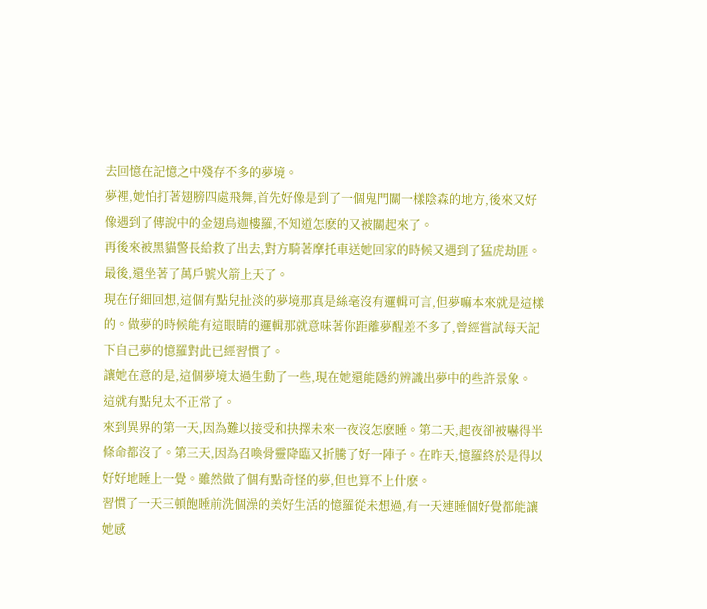去回憶在記憶之中殘存不多的夢境。
夢裡,她怕打著翅膀四處飛舞,首先好像是到了一個鬼門關一樣陰森的地方,後來又好像遇到了傳說中的金翅鳥迦樓羅,不知道怎麽的又被關起來了。
再後來被黑貓警長給救了出去,對方騎著摩托車送她回家的時候又遇到了猛虎劫匪。
最後,還坐著了萬戶號火箭上天了。
現在仔細回想,這個有點兒扯淡的夢境那真是絲毫沒有邏輯可言,但夢嘛本來就是這樣的。做夢的時候能有這眼睛的邏輯那就意味著你距離夢醒差不多了,曾經嘗試每天記下自己夢的憶羅對此已經習慣了。
讓她在意的是,這個夢境太過生動了一些,現在她還能隱約辨識出夢中的些許景象。
這就有點兒太不正常了。
來到異界的第一天,因為難以接受和抉擇未來一夜沒怎麽睡。第二天,起夜卻被嚇得半條命都沒了。第三天,因為召喚骨靈降臨又折騰了好一陣子。在昨天,憶羅終於是得以好好地睡上一覺。雖然做了個有點奇怪的夢,但也算不上什麽。
習慣了一天三頓飽睡前洗個澡的美好生活的憶羅從未想過,有一天連睡個好覺都能讓她感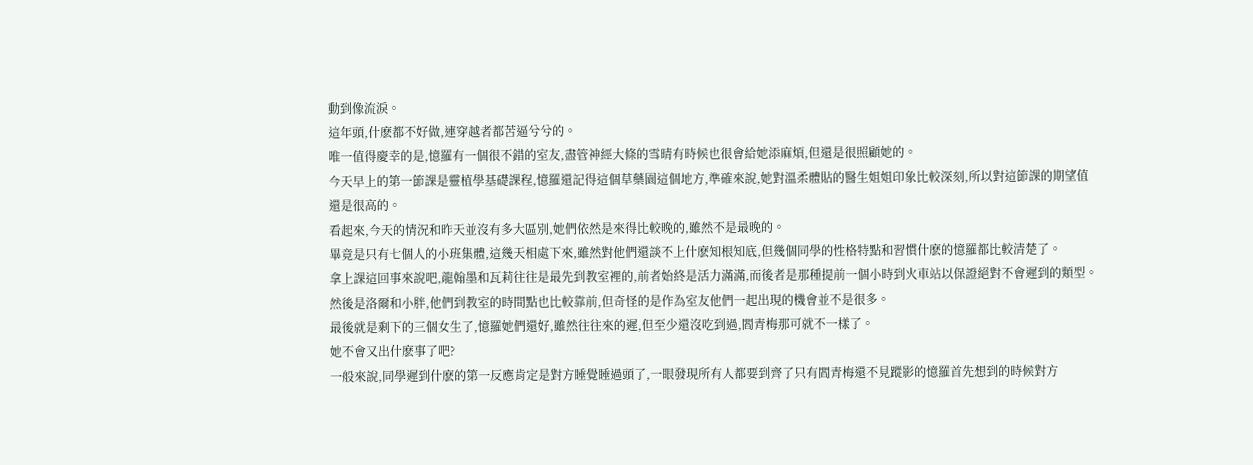動到像流淚。
這年頭,什麽都不好做,連穿越者都苦逼兮兮的。
唯一值得慶幸的是,憶羅有一個很不錯的室友,盡管神經大條的雪晴有時候也很會給她添麻煩,但還是很照顧她的。
今天早上的第一節課是靈植學基礎課程,憶羅還記得這個草藥園這個地方,準確來說,她對溫柔體貼的醫生姐姐印象比較深刻,所以對這節課的期望值還是很高的。
看起來,今天的情況和昨天並沒有多大區別,她們依然是來得比較晚的,雖然不是最晚的。
畢竟是只有七個人的小班集體,這幾天相處下來,雖然對他們還談不上什麽知根知底,但幾個同學的性格特點和習慣什麽的憶羅都比較清楚了。
拿上課這回事來說吧,龍翰墨和瓦莉往往是最先到教室裡的,前者始終是活力滿滿,而後者是那種提前一個小時到火車站以保證絕對不會遲到的類型。然後是洛爾和小胖,他們到教室的時間點也比較靠前,但奇怪的是作為室友他們一起出現的機會並不是很多。
最後就是剩下的三個女生了,憶羅她們還好,雖然往往來的遲,但至少還沒吃到過,閻青梅那可就不一樣了。
她不會又出什麽事了吧?
一般來說,同學遲到什麽的第一反應肯定是對方睡覺睡過頭了,一眼發現所有人都要到齊了只有閻青梅還不見蹤影的憶羅首先想到的時候對方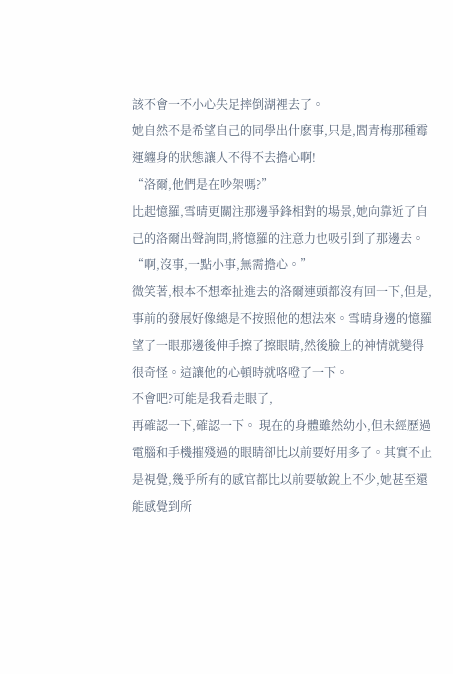該不會一不小心失足摔倒湖裡去了。
她自然不是希望自己的同學出什麽事,只是,閻青梅那種霉運纏身的狀態讓人不得不去擔心啊!
“洛爾,他們是在吵架嗎?”
比起憶羅,雪晴更關注那邊爭鋒相對的場景,她向靠近了自己的洛爾出聲詢問,將憶羅的注意力也吸引到了那邊去。
“啊,沒事,一點小事,無需擔心。”
微笑著,根本不想牽扯進去的洛爾連頭都沒有回一下,但是,事前的發展好像總是不按照他的想法來。雪晴身邊的憶羅望了一眼那邊後伸手擦了擦眼睛,然後臉上的神情就變得很奇怪。這讓他的心頓時就咯噔了一下。
不會吧?可能是我看走眼了,
再確認一下,確認一下。 現在的身體雖然幼小,但未經歷過電腦和手機摧殘過的眼睛卻比以前要好用多了。其實不止是視覺,幾乎所有的感官都比以前要敏銳上不少,她甚至還能感覺到所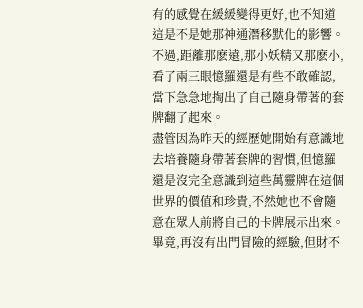有的感覺在緩緩變得更好,也不知道這是不是她那神通潛移默化的影響。
不過,距離那麽遠,那小妖精又那麽小,看了兩三眼憶羅還是有些不敢確認,當下急急地掏出了自己隨身帶著的套牌翻了起來。
盡管因為昨天的經歷她開始有意識地去培養隨身帶著套牌的習慣,但憶羅還是沒完全意識到這些萬靈牌在這個世界的價值和珍貴,不然她也不會隨意在眾人前將自己的卡牌展示出來。畢竟,再沒有出門冒險的經驗,但財不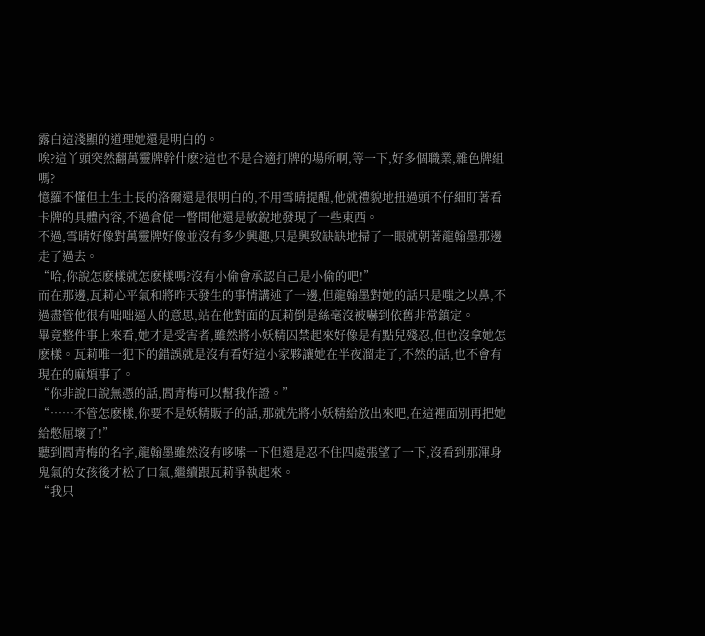露白這淺顯的道理她還是明白的。
唉?這丫頭突然翻萬靈牌幹什麽?這也不是合適打牌的場所啊,等一下,好多個職業,雜色牌組嗎?
憶羅不懂但土生土長的洛爾還是很明白的,不用雪晴提醒,他就禮貌地扭過頭不仔細盯著看卡牌的具體內容,不過倉促一瞥間他還是敏銳地發現了一些東西。
不過,雪晴好像對萬靈牌好像並沒有多少興趣,只是興致缺缺地掃了一眼就朝著龍翰墨那邊走了過去。
“哈,你說怎麽樣就怎麽樣嗎?沒有小偷會承認自己是小偷的吧!”
而在那邊,瓦莉心平氣和將昨天發生的事情講述了一邊,但龍翰墨對她的話只是嗤之以鼻,不過盡管他很有咄咄逼人的意思,站在他對面的瓦莉倒是絲毫沒被嚇到依舊非常鎮定。
畢竟整件事上來看,她才是受害者,雖然將小妖精囚禁起來好像是有點兒殘忍,但也沒拿她怎麽樣。瓦莉唯一犯下的錯誤就是沒有看好這小家夥讓她在半夜溜走了,不然的話,也不會有現在的麻煩事了。
“你非說口說無憑的話,閻青梅可以幫我作證。”
“……不管怎麽樣,你要不是妖精販子的話,那就先將小妖精給放出來吧,在這裡面別再把她給憋屈壞了!”
聽到閻青梅的名字,龍翰墨雖然沒有哆嗦一下但還是忍不住四處張望了一下,沒看到那渾身鬼氣的女孩後才松了口氣,繼續跟瓦莉爭執起來。
“我只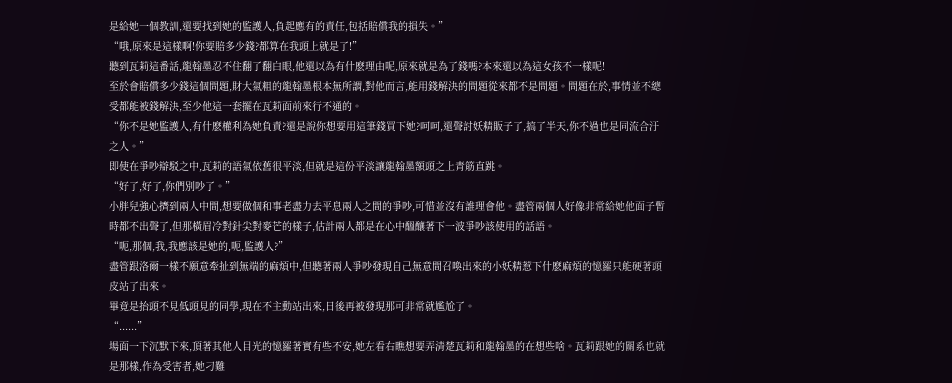是給她一個教訓,還要找到她的監護人,負起應有的責任,包括賠償我的損失。”
“哦,原來是這樣啊!你要賠多少錢?都算在我頭上就是了!”
聽到瓦莉這番話,龍翰墨忍不住翻了翻白眼,他還以為有什麽理由呢,原來就是為了錢嗎?本來還以為這女孩不一樣呢!
至於會賠償多少錢這個問題,財大氣粗的龍翰墨根本無所謂,對他而言,能用錢解決的問題從來都不是問題。問題在於,事情並不總受都能被錢解決,至少他這一套擺在瓦莉面前來行不通的。
“你不是她監護人,有什麽權利為她負責?還是說你想要用這筆錢買下她?呵呵,還聲討妖精販子了,搞了半天,你不過也是同流合汙之人。”
即使在爭吵辯駁之中,瓦莉的語氣依舊很平淡,但就是這份平淡讓龍翰墨額頭之上青筋直跳。
“好了,好了,你們別吵了。”
小胖兒強心擠到兩人中間,想要做個和事老盡力去平息兩人之間的爭吵,可惜並沒有誰理會他。盡管兩個人好像非常給她他面子暫時都不出聲了,但那橫眉冷對針尖對麥芒的樣子,估計兩人都是在心中醞釀著下一波爭吵該使用的話語。
“呃,那個,我,我應該是她的,呃,監護人?”
盡管跟洛爾一樣不願意牽扯到無端的麻煩中,但聽著兩人爭吵發現自己無意間召喚出來的小妖精惹下什麽麻煩的憶羅只能硬著頭皮站了出來。
畢竟是抬頭不見低頭見的同學,現在不主動站出來,日後再被發現那可非常就尷尬了。
“......”
場面一下沉默下來,頂著其他人目光的憶羅著實有些不安,她左看右瞧想要弄清楚瓦莉和龍翰墨的在想些啥。瓦莉跟她的關系也就是那樣,作為受害者,她刁難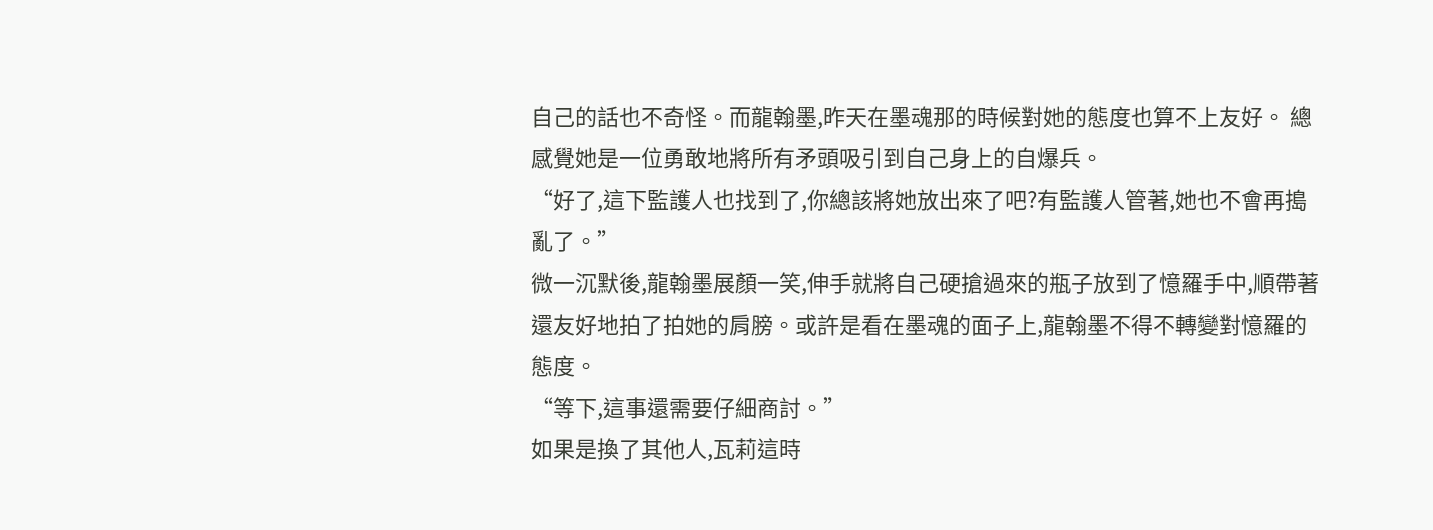自己的話也不奇怪。而龍翰墨,昨天在墨魂那的時候對她的態度也算不上友好。 總感覺她是一位勇敢地將所有矛頭吸引到自己身上的自爆兵。
“好了,這下監護人也找到了,你總該將她放出來了吧?有監護人管著,她也不會再搗亂了。”
微一沉默後,龍翰墨展顏一笑,伸手就將自己硬搶過來的瓶子放到了憶羅手中,順帶著還友好地拍了拍她的肩膀。或許是看在墨魂的面子上,龍翰墨不得不轉變對憶羅的態度。
“等下,這事還需要仔細商討。”
如果是換了其他人,瓦莉這時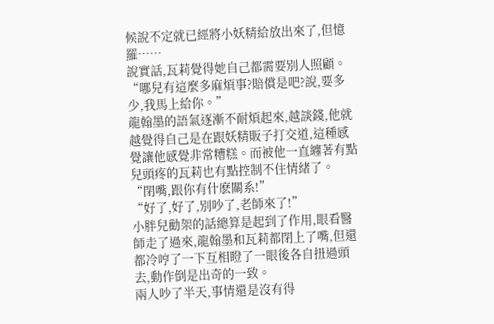候說不定就已經將小妖精給放出來了,但憶羅……
說實話,瓦莉覺得她自己都需要別人照顧。
“哪兒有這麼多麻煩事?賠償是吧?說,要多少,我馬上給你。”
龍翰墨的語氣逐漸不耐煩起來,越談錢,他就越覺得自己是在跟妖精販子打交道,這種感覺讓他感覺非常糟糕。而被他一直纏著有點兒頭疼的瓦莉也有點控制不住情緒了。
“閉嘴,跟你有什麽關系!”
“好了,好了,別吵了,老師來了!”
小胖兒勸架的話總算是起到了作用,眼看醫師走了過來,龍翰墨和瓦莉都閉上了嘴,但還都冷哼了一下互相瞪了一眼後各自扭過頭去,動作倒是出奇的一致。
兩人吵了半天,事情還是沒有得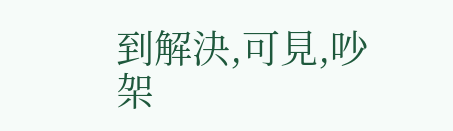到解決,可見,吵架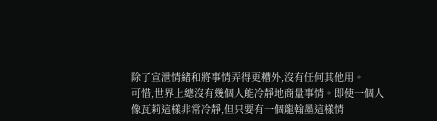除了宣泄情緒和將事情弄得更糟外,沒有任何其他用。
可惜,世界上總沒有幾個人能冷靜地商量事情。即使一個人像瓦莉這樣非常冷靜,但只要有一個龍翰墨這樣情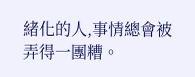緒化的人,事情總會被弄得一團糟。